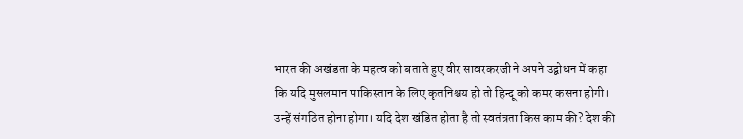भारत की अखंडता के महत्व को बताते हुए वीर सावरकरजी ने अपने उद्बोधन में कहा कि यदि मुसलमान पाकिस्तान के लिए कृतनिश्चय हो तो हिन्दू को कमर कसना होगी। उन्हें संगठित होना होगा। यदि देश खंडित होता है तो स्वतंत्रता किस काम की? देश की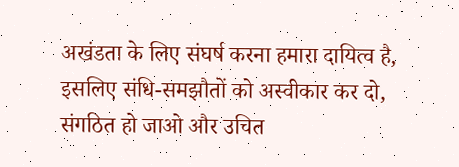अखंडता के लिए संघर्ष करना हमारा दायित्व है, इसलिए संधि-समझौतों को अस्वीकार कर दो, संगठित हो जाओ और उचित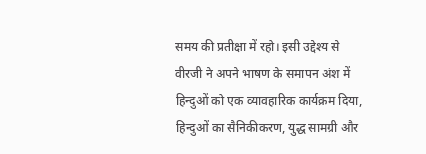समय की प्रतीक्षा में रहो। इसी उद्देश्य से वीरजी ने अपने भाषण के समापन अंश में हिन्दुओं को एक व्यावहारिक कार्यक्रम दिया, हिन्दुओं का सैनिकीकरण, युद्ध सामग्री और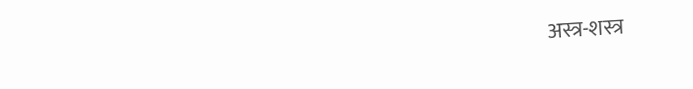अस्त्र-शस्त्र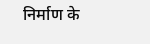निर्माण के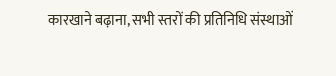कारखाने बढ़ाना, सभी स्तरों की प्रतिनिधि संस्थाओं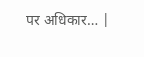पर अधिकार… |